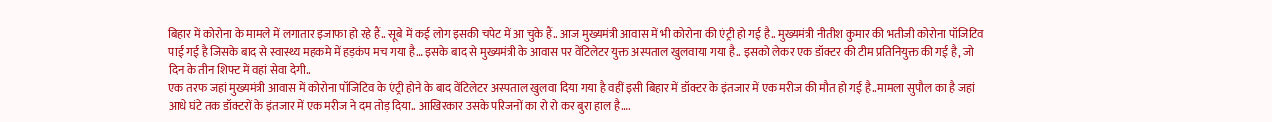बिहार में कोरोना के मामले में लगातार इजाफा हो रहे हैं.. सूबे में कई लोग इसकी चपेट में आ चुके हैं.. आज मुख्यमंत्री आवास में भी कोरोना की एंट्री हो गई है.. मुख्यमंत्री नीतीश कुमार की भतीजी कोरोना पॉजिटिव पाई गई है जिसके बाद से स्वास्थ्य महकमे में हड़कंप मच गया है… इसके बाद से मुख्यमंत्री के आवास पर वेंटिलेटर युक्त अस्पताल खुलवाया गया है.. इसको लेकर एक डॉक्टर की टीम प्रतिनियुक्त की गई है, जो दिन के तीन शिफ्ट में वहां सेवा देगी..
एक तरफ जहां मुख्यमंत्री आवास में कोरोना पॉजिटिव के एंट्री होने के बाद वेंटिलेटर अस्पताल खुलवा दिया गया है वहीं इसी बिहार में डॉक्टर के इंतजार में एक मरीज की मौत हो गई है..मामला सुपौल का है जहां आधे घंटे तक डॉक्टरों के इंतजार में एक मरीज ने दम तोड़ दिया.. आखिरकार उसके परिजनों का रो रो कर बुरा हाल है….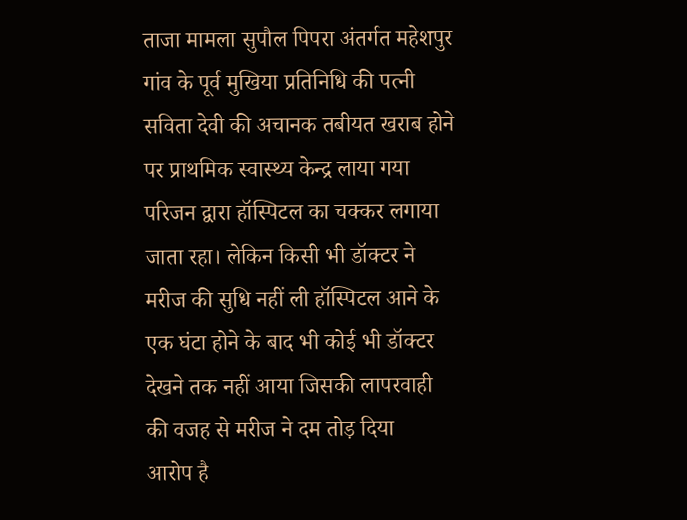ताजा मामला सुपौल पिपरा अंतर्गत महेशपुर गांव के पूर्व मुखिया प्रतिनिधि की पत्नी सविता देवी की अचानक तबीयत खराब होने पर प्राथमिक स्वास्थ्य केन्द्र लाया गया परिजन द्वारा हॉस्पिटल का चक्कर लगाया जाता रहा। लेकिन किसी भी डॉक्टर ने मरीज की सुधि नहीं ली हॉस्पिटल आने के एक घंटा होने के बाद भी कोई भी डॉक्टर देखने तक नहीं आया जिसकी लापरवाही की वजह से मरीज ने दम तोड़ दिया
आरोप है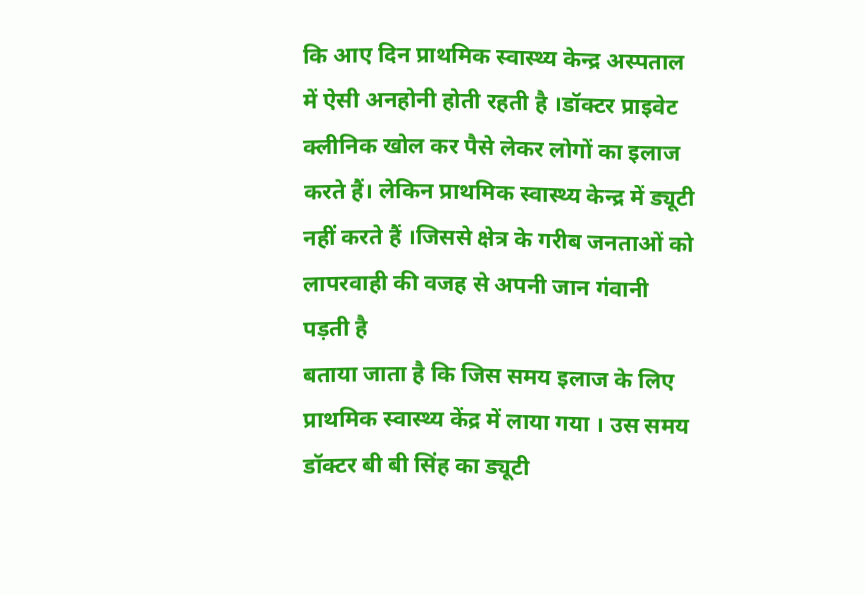कि आए दिन प्राथमिक स्वास्थ्य केन्द्र अस्पताल में ऐसी अनहोनी होती रहती है ।डॉक्टर प्राइवेट क्लीनिक खोल कर पैसे लेकर लोगों का इलाज करते हैं। लेकिन प्राथमिक स्वास्थ्य केन्द्र में ड्यूटी नहीं करते हैं ।जिससे क्षेत्र के गरीब जनताओं को लापरवाही की वजह से अपनी जान गंवानी पड़ती है
बताया जाता है कि जिस समय इलाज के लिए प्राथमिक स्वास्थ्य केंद्र में लाया गया । उस समय डॉक्टर बी बी सिंह का ड्यूटी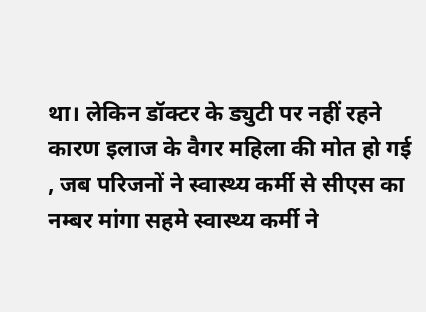था। लेकिन डॉक्टर के ड्युटी पर नहीं रहने कारण इलाज के वैगर महिला की मोत हो गई , जब परिजनों ने स्वास्थ्य कर्मी से सीएस का नम्बर मांगा सहमे स्वास्थ्य कर्मी ने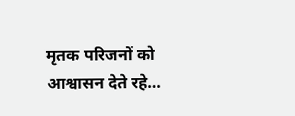मृतक परिजनों को आश्वासन देते रहे…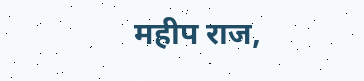महीप राज,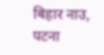बिहार नाउ, पटना